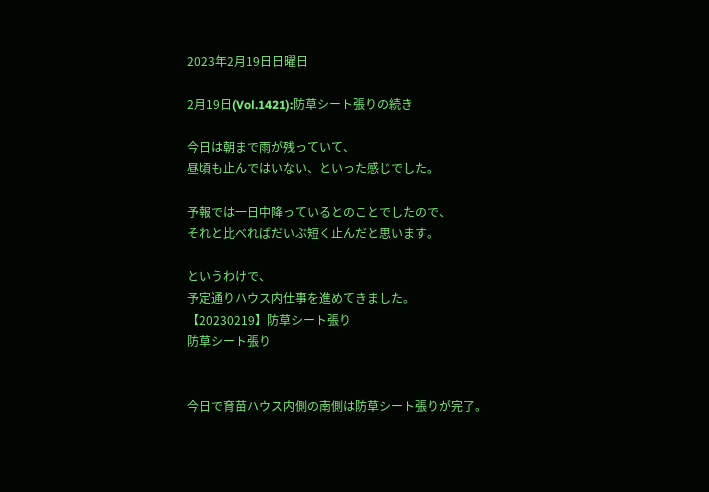2023年2月19日日曜日

2月19日(Vol.1421):防草シート張りの続き

今日は朝まで雨が残っていて、
昼頃も止んではいない、といった感じでした。

予報では一日中降っているとのことでしたので、
それと比べればだいぶ短く止んだと思います。

というわけで、
予定通りハウス内仕事を進めてきました。
【20230219】防草シート張り
防草シート張り


今日で育苗ハウス内側の南側は防草シート張りが完了。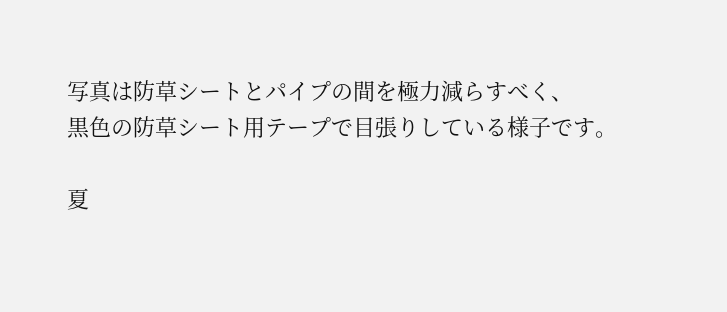写真は防草シートとパイプの間を極力減らすべく、
黒色の防草シート用テープで目張りしている様子です。

夏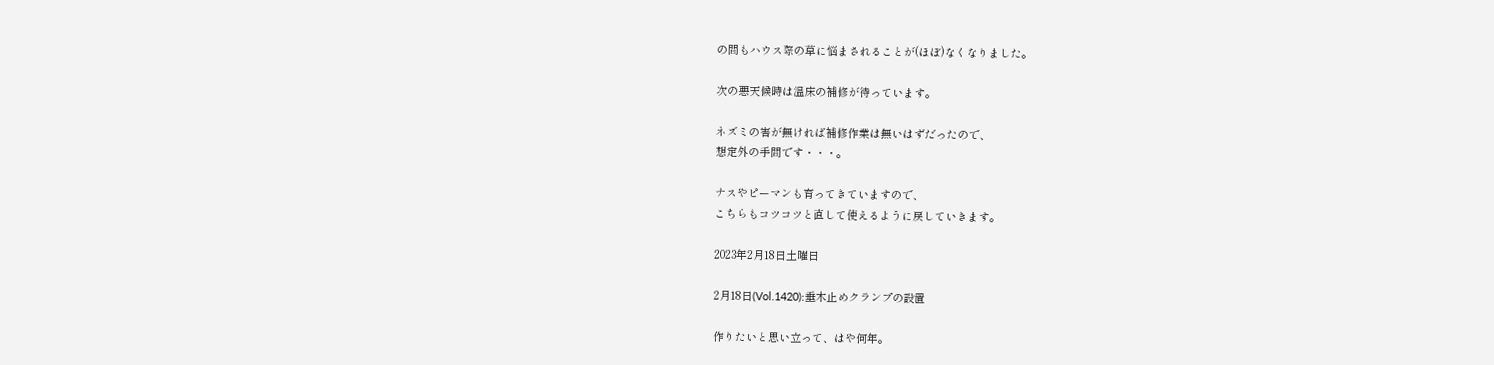の間もハウス際の草に悩まされることが(ほぼ)なくなりました。

次の悪天候時は温床の補修が待っています。

ネズミの害が無ければ補修作業は無いはずだったので、
想定外の手間です・・・。

ナスやピーマンも育ってきていますので、
こちらもコツコツと直して使えるように戻していきます。

2023年2月18日土曜日

2月18日(Vol.1420):垂木止めクランプの設置

作りたいと思い立って、はや何年。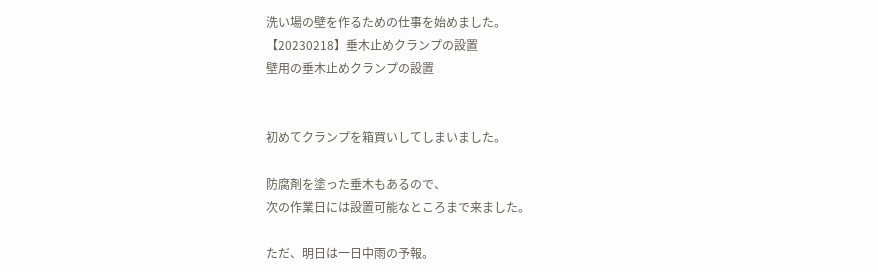洗い場の壁を作るための仕事を始めました。
【20230218】垂木止めクランプの設置
壁用の垂木止めクランプの設置


初めてクランプを箱買いしてしまいました。

防腐剤を塗った垂木もあるので、
次の作業日には設置可能なところまで来ました。

ただ、明日は一日中雨の予報。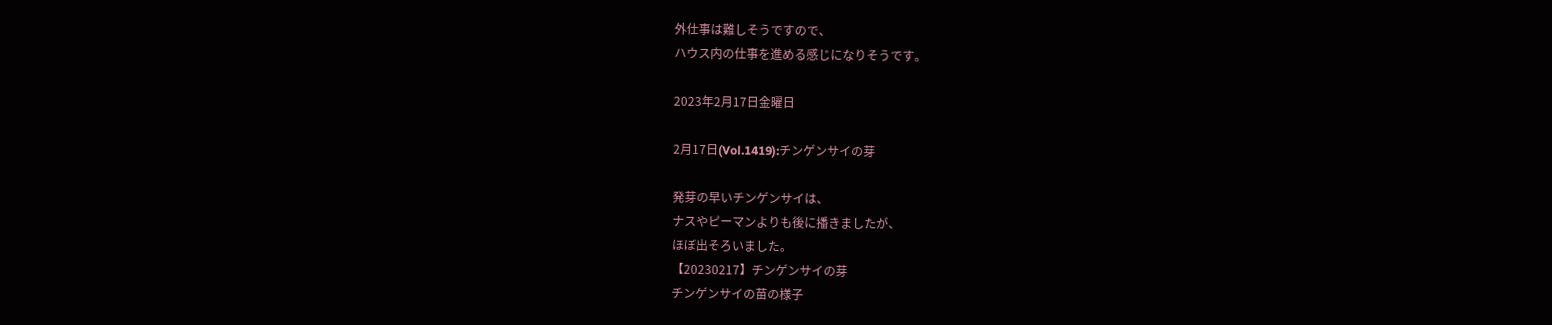外仕事は難しそうですので、
ハウス内の仕事を進める感じになりそうです。

2023年2月17日金曜日

2月17日(Vol.1419):チンゲンサイの芽

発芽の早いチンゲンサイは、
ナスやピーマンよりも後に播きましたが、
ほぼ出そろいました。
【20230217】チンゲンサイの芽
チンゲンサイの苗の様子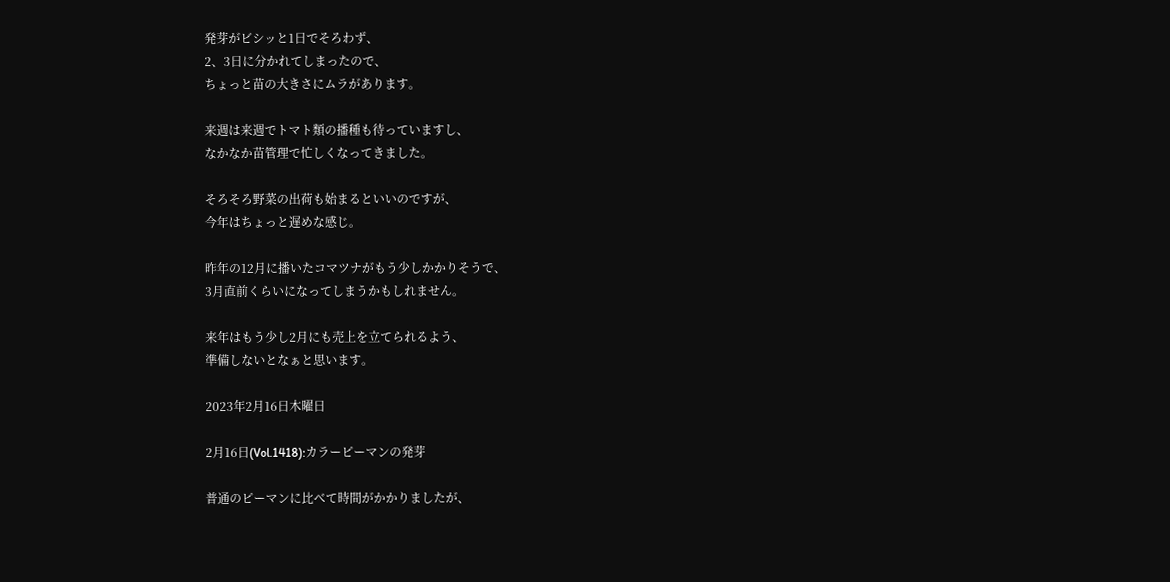発芽がビシッと1日でそろわず、
2、3日に分かれてしまったので、
ちょっと苗の大きさにムラがあります。

来週は来週でトマト類の播種も待っていますし、
なかなか苗管理で忙しくなってきました。

そろそろ野菜の出荷も始まるといいのですが、
今年はちょっと遅めな感じ。

昨年の12月に播いたコマツナがもう少しかかりそうで、
3月直前くらいになってしまうかもしれません。

来年はもう少し2月にも売上を立てられるよう、
準備しないとなぁと思います。

2023年2月16日木曜日

2月16日(Vol.1418):カラーピーマンの発芽

普通のピーマンに比べて時間がかかりましたが、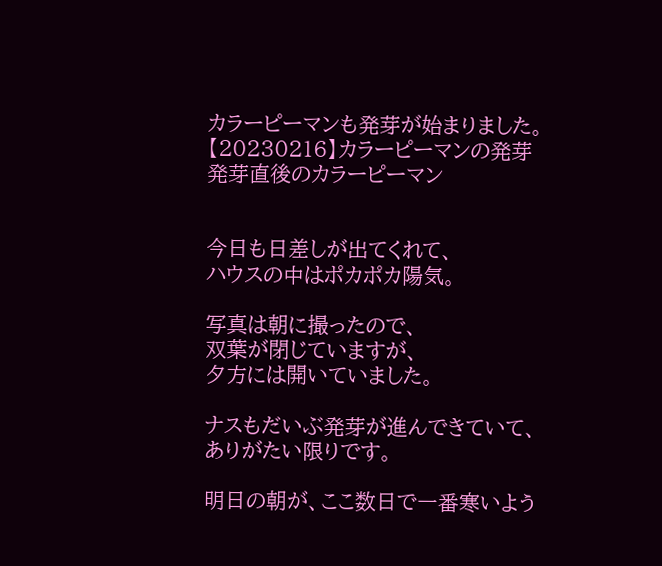カラーピーマンも発芽が始まりました。
【20230216】カラーピーマンの発芽
発芽直後のカラーピーマン


今日も日差しが出てくれて、
ハウスの中はポカポカ陽気。

写真は朝に撮ったので、
双葉が閉じていますが、
夕方には開いていました。

ナスもだいぶ発芽が進んできていて、
ありがたい限りです。

明日の朝が、ここ数日で一番寒いよう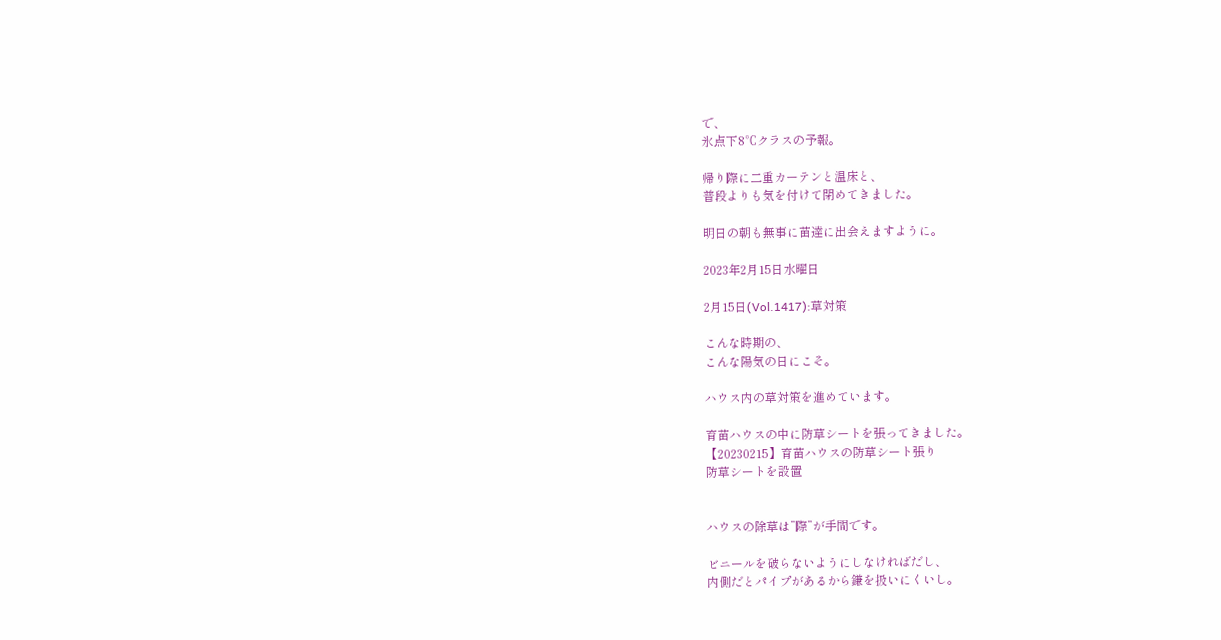で、
氷点下8℃クラスの予報。

帰り際に二重カーテンと温床と、
普段よりも気を付けて閉めてきました。

明日の朝も無事に苗達に出会えますように。

2023年2月15日水曜日

2月15日(Vol.1417):草対策

こんな時期の、
こんな陽気の日にこそ。

ハウス内の草対策を進めています。

育苗ハウスの中に防草シートを張ってきました。
【20230215】育苗ハウスの防草シート張り
防草シートを設置


ハウスの除草は”際”が手間です。

ビニールを破らないようにしなければだし、
内側だとパイプがあるから鎌を扱いにくいし。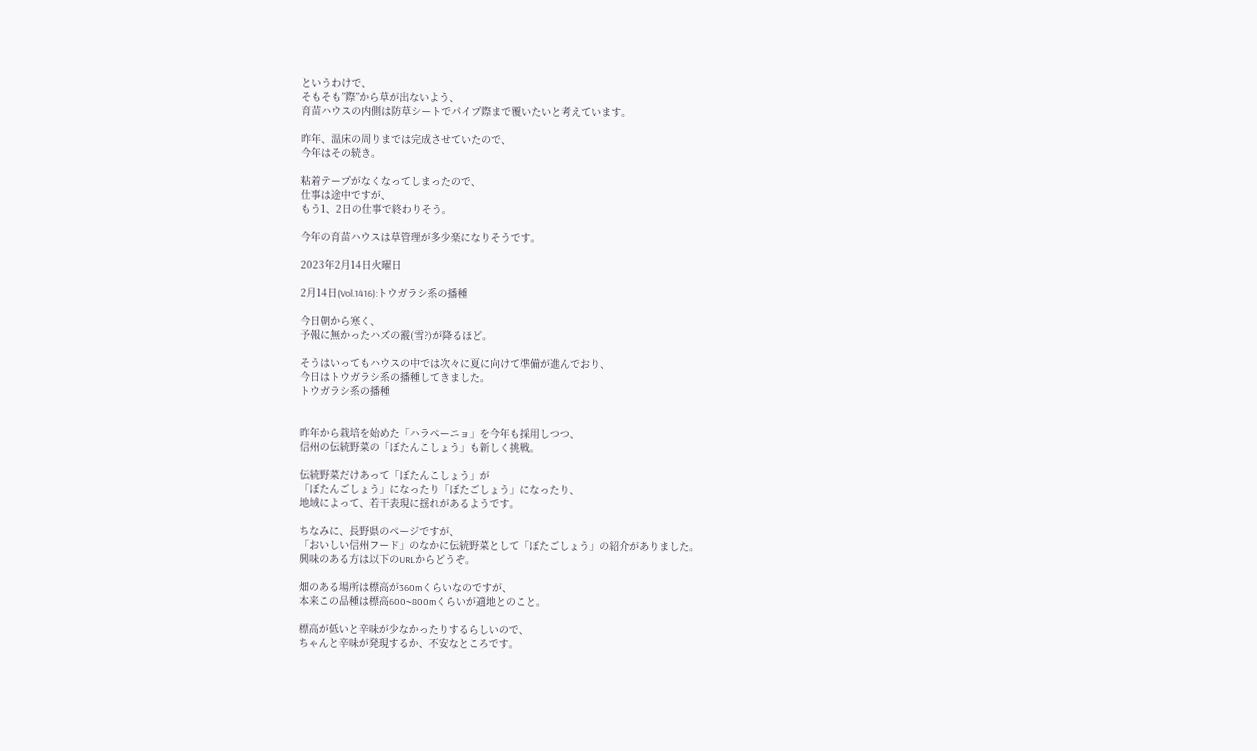というわけで、
そもそも”際”から草が出ないよう、
育苗ハウスの内側は防草シートでパイプ際まで覆いたいと考えています。

昨年、温床の周りまでは完成させていたので、
今年はその続き。

粘着テープがなくなってしまったので、
仕事は途中ですが、
もう1、2日の仕事で終わりそう。

今年の育苗ハウスは草管理が多少楽になりそうです。

2023年2月14日火曜日

2月14日(Vol.1416):トウガラシ系の播種

今日朝から寒く、
予報に無かったハズの霰(雪?)が降るほど。

そうはいってもハウスの中では次々に夏に向けて準備が進んでおり、
今日はトウガラシ系の播種してきました。
トウガラシ系の播種


昨年から栽培を始めた「ハラペーニョ」を今年も採用しつつ、
信州の伝統野菜の「ぼたんこしょう」も新しく挑戦。

伝統野菜だけあって「ぼたんこしょう」が
「ぼたんごしょう」になったり「ぼたごしょう」になったり、
地域によって、若干表現に揺れがあるようです。

ちなみに、長野県のページですが、
「おいしい信州フード」のなかに伝統野菜として「ぼたごしょう」の紹介がありました。
興味のある方は以下のURLからどうぞ。

畑のある場所は標高が360mくらいなのですが、
本来この品種は標高600~800mくらいが適地とのこと。

標高が低いと辛味が少なかったりするらしいので、
ちゃんと辛味が発現するか、不安なところです。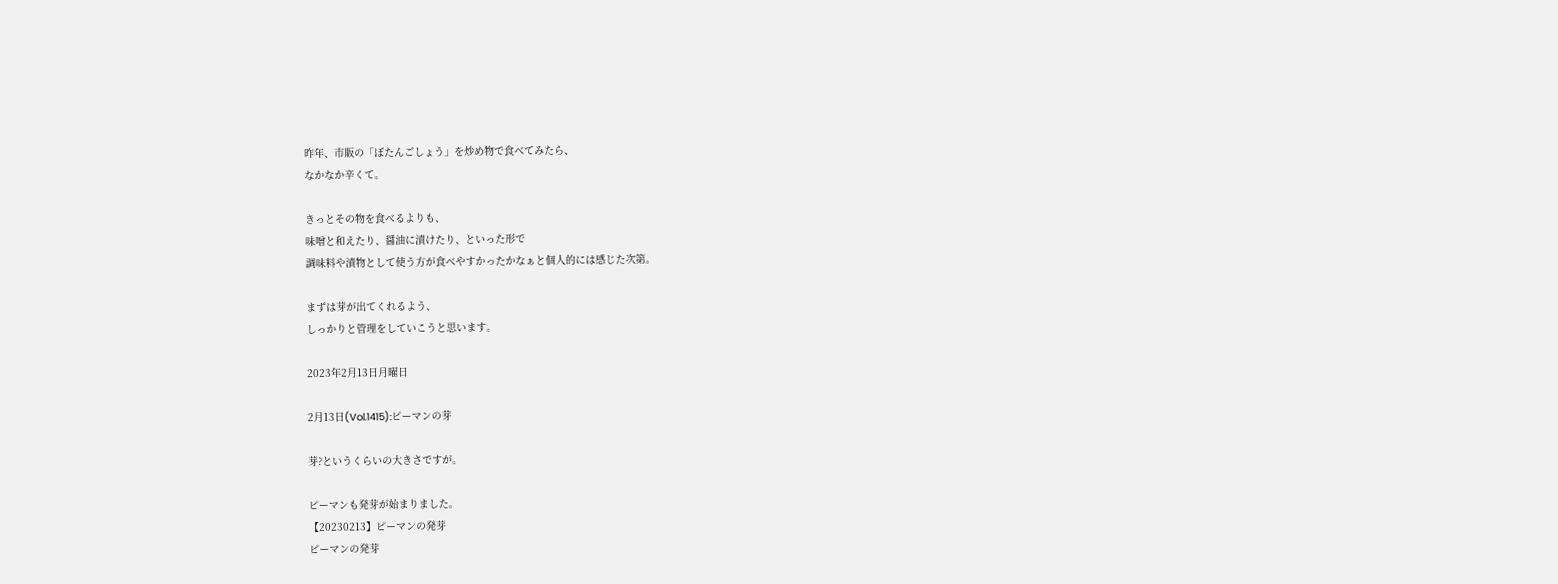昨年、市販の「ぼたんごしょう」を炒め物で食べてみたら、
なかなか辛くて。

きっとその物を食べるよりも、
味噌と和えたり、醤油に漬けたり、といった形で
調味料や漬物として使う方が食べやすかったかなぁと個人的には感じた次第。

まずは芽が出てくれるよう、
しっかりと管理をしていこうと思います。

2023年2月13日月曜日

2月13日(Vol.1415):ピーマンの芽

芽?というくらいの大きさですが。

ピーマンも発芽が始まりました。
【20230213】ピーマンの発芽
ピーマンの発芽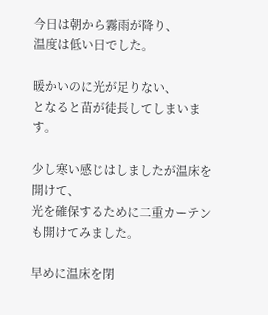今日は朝から霧雨が降り、
温度は低い日でした。

暖かいのに光が足りない、
となると苗が徒長してしまいます。

少し寒い感じはしましたが温床を開けて、
光を確保するために二重カーテンも開けてみました。

早めに温床を閉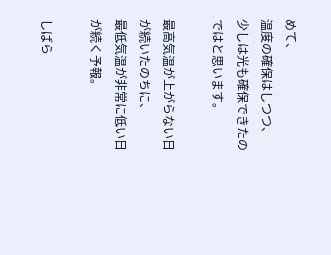めて、
温度の確保はしつつ、
少しは光も確保できたのではと思います。

最高気温が上がらない日が続いたのちに、
最低気温が非常に低い日が続く予報。

しばら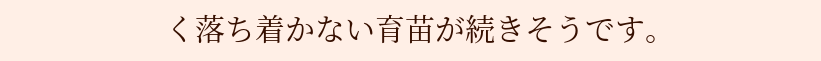く落ち着かない育苗が続きそうです。